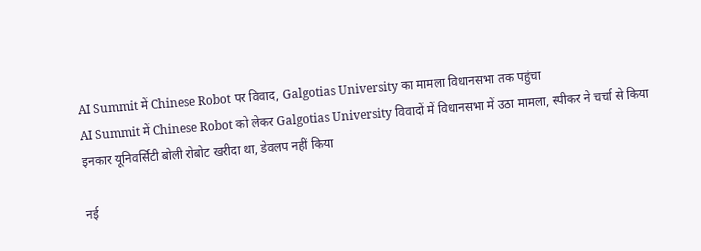AI Summit में Chinese Robot पर विवाद, Galgotias University का मामला विधानसभा तक पहुंचा
AI Summit में Chinese Robot को लेकर Galgotias University विवादों में विधानसभा में उठा मामला, स्पीकर ने चर्चा से किया इनकार यूनिवर्सिटी बोली रोबोट खरीदा था, डेवलप नहीं किया

नई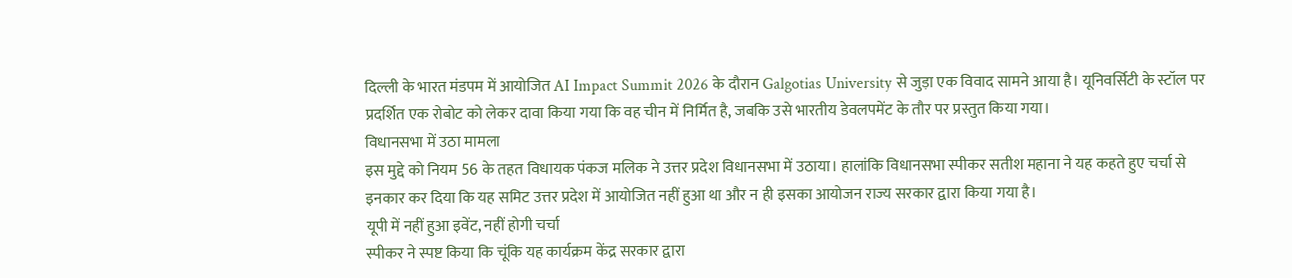दिल्ली के भारत मंडपम में आयोजित AI Impact Summit 2026 के दौरान Galgotias University से जुड़ा एक विवाद सामने आया है। यूनिवर्सिटी के स्टॉल पर प्रदर्शित एक रोबोट को लेकर दावा किया गया कि वह चीन में निर्मित है, जबकि उसे भारतीय डेवलपमेंट के तौर पर प्रस्तुत किया गया।
विधानसभा में उठा मामला
इस मुद्दे को नियम 56 के तहत विधायक पंकज मलिक ने उत्तर प्रदेश विधानसभा में उठाया। हालांकि विधानसभा स्पीकर सतीश महाना ने यह कहते हुए चर्चा से इनकार कर दिया कि यह समिट उत्तर प्रदेश में आयोजित नहीं हुआ था और न ही इसका आयोजन राज्य सरकार द्वारा किया गया है।
यूपी में नहीं हुआ इवेंट, नहीं होगी चर्चा
स्पीकर ने स्पष्ट किया कि चूंकि यह कार्यक्रम केंद्र सरकार द्वारा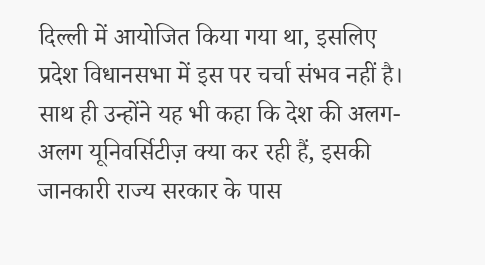दिल्ली में आयोजित किया गया था, इसलिए प्रदेश विधानसभा में इस पर चर्चा संभव नहीं है। साथ ही उन्होंने यह भी कहा कि देश की अलग-अलग यूनिवर्सिटीज़ क्या कर रही हैं, इसकी जानकारी राज्य सरकार के पास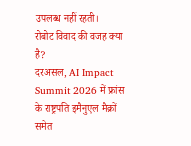उपलब्ध नहीं रहती।
रोबोट विवाद की वजह क्या है?
दरअसल, AI Impact Summit 2026 में फ्रांस के राष्ट्रपति इमैनुएल मैक्रों समेत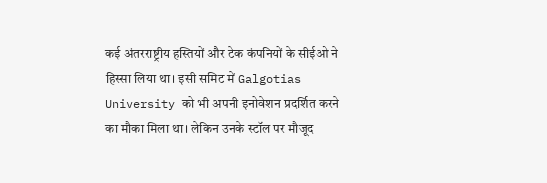कई अंतरराष्ट्रीय हस्तियों और टेक कंपनियों के सीईओ ने हिस्सा लिया था। इसी समिट में Galgotias University को भी अपनी इनोवेशन प्रदर्शित करने का मौका मिला था। लेकिन उनके स्टॉल पर मौजूद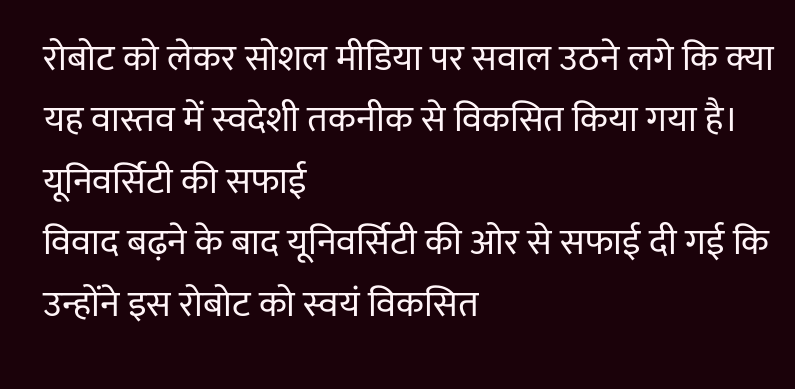रोबोट को लेकर सोशल मीडिया पर सवाल उठने लगे कि क्या यह वास्तव में स्वदेशी तकनीक से विकसित किया गया है।
यूनिवर्सिटी की सफाई
विवाद बढ़ने के बाद यूनिवर्सिटी की ओर से सफाई दी गई कि उन्होंने इस रोबोट को स्वयं विकसित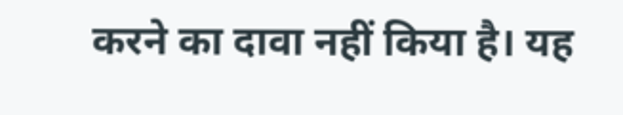करने का दावा नहीं किया है। यह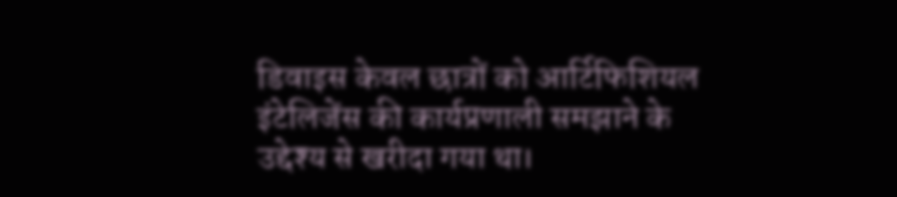डिवाइस केवल छात्रों को आर्टिफिशियल इंटेलिजेंस की कार्यप्रणाली समझाने के उद्देश्य से खरीदा गया था।